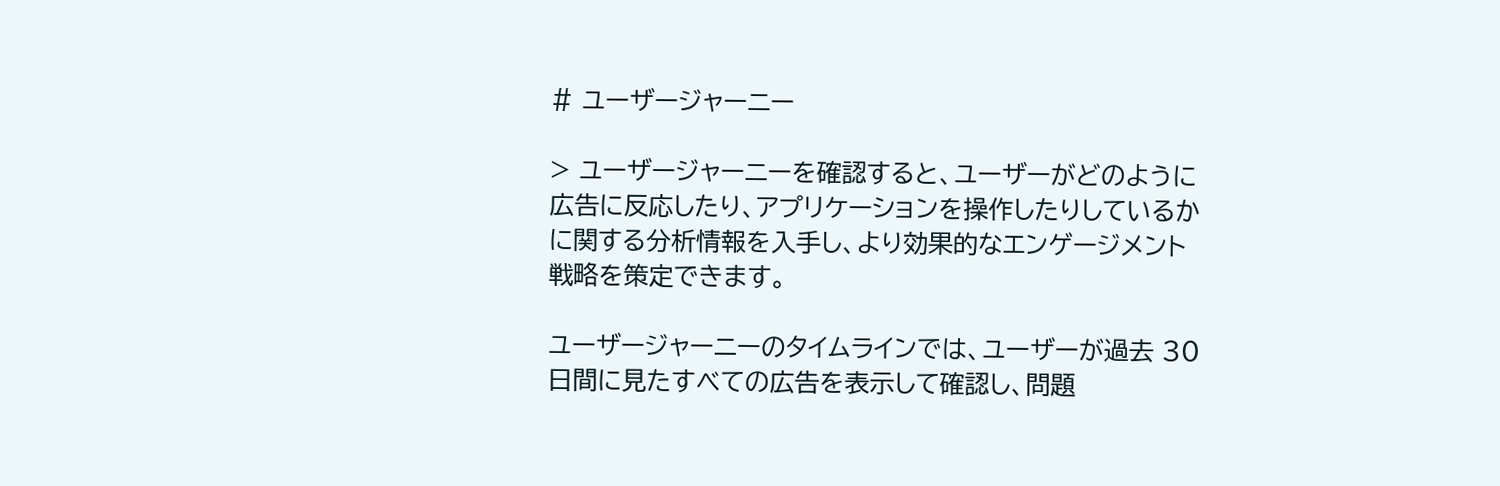# ユーザージャーニー

> ユーザージャーニーを確認すると、ユーザーがどのように広告に反応したり、アプリケーションを操作したりしているかに関する分析情報を入手し、より効果的なエンゲージメント戦略を策定できます。

ユーザージャーニーのタイムラインでは、ユーザーが過去 30 日間に見たすべての広告を表示して確認し、問題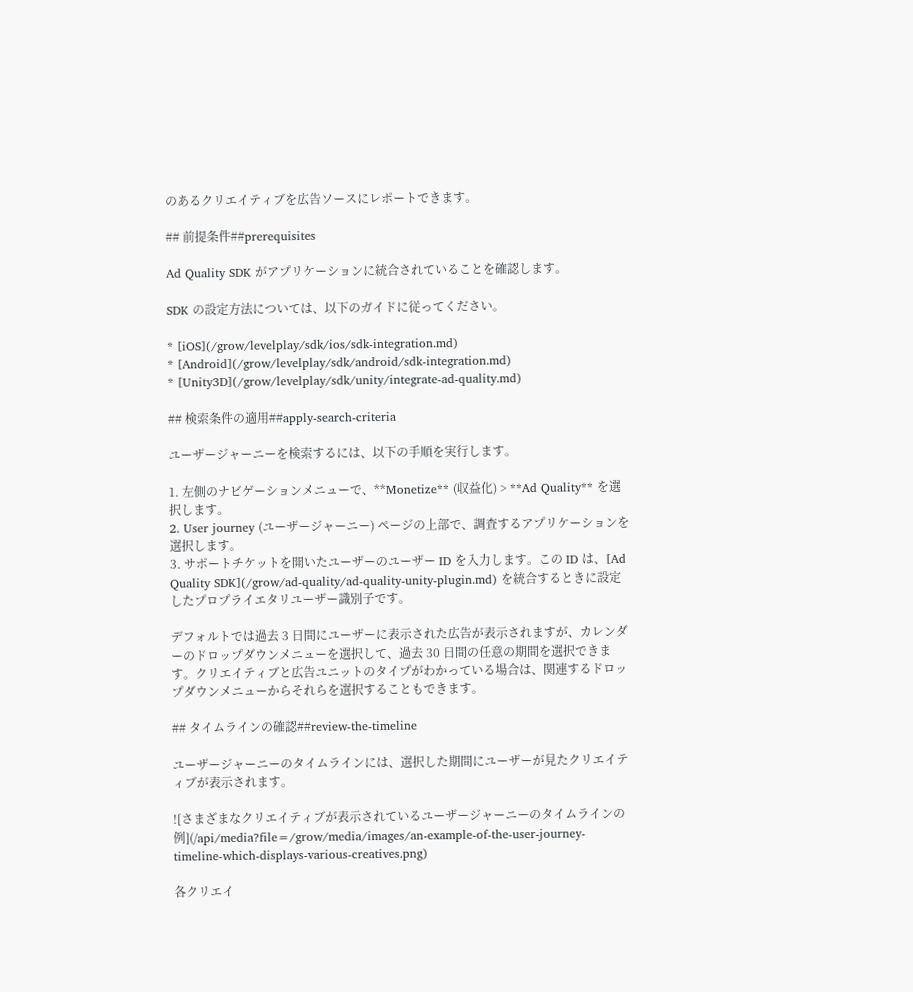のあるクリエイティブを広告ソースにレポートできます。

## 前提条件##prerequisites

Ad Quality SDK がアプリケーションに統合されていることを確認します。

SDK の設定方法については、以下のガイドに従ってください。

* [iOS](/grow/levelplay/sdk/ios/sdk-integration.md)
* [Android](/grow/levelplay/sdk/android/sdk-integration.md)
* [Unity3D](/grow/levelplay/sdk/unity/integrate-ad-quality.md)

## 検索条件の適用##apply-search-criteria

ユーザージャーニーを検索するには、以下の手順を実行します。

1. 左側のナビゲーションメニューで、**Monetize** (収益化) > **Ad Quality** を選択します。
2. User journey (ユーザージャーニー) ページの上部で、調査するアプリケーションを選択します。
3. サポートチケットを開いたユーザーのユーザー ID を入力します。この ID は、[Ad Quality SDK](/grow/ad-quality/ad-quality-unity-plugin.md) を統合するときに設定したプロプライエタリユーザー識別子です。

デフォルトでは過去 3 日間にユーザーに表示された広告が表示されますが、カレンダーのドロップダウンメニューを選択して、過去 30 日間の任意の期間を選択できます。クリエイティブと広告ユニットのタイプがわかっている場合は、関連するドロップダウンメニューからそれらを選択することもできます。

## タイムラインの確認##review-the-timeline

ユーザージャーニーのタイムラインには、選択した期間にユーザーが見たクリエイティブが表示されます。

![さまざまなクリエイティブが表示されているユーザージャーニーのタイムラインの例](/api/media?file=/grow/media/images/an-example-of-the-user-journey-timeline-which-displays-various-creatives.png)

各クリエイ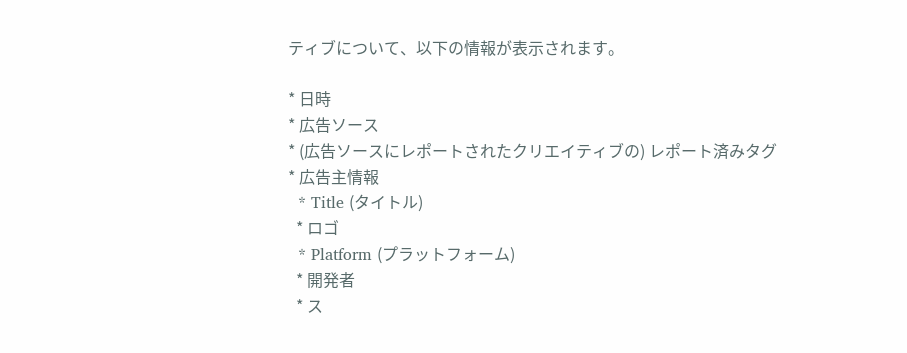ティブについて、以下の情報が表示されます。

* 日時
* 広告ソース
* (広告ソースにレポートされたクリエイティブの) レポート済みタグ
* 広告主情報
  * Title (タイトル)
  * ロゴ
  * Platform (プラットフォーム)
  * 開発者
  * ス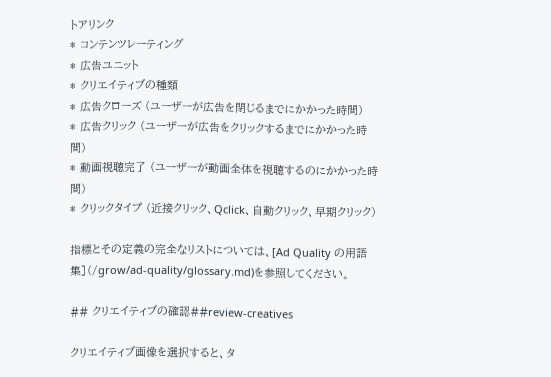トアリンク
* コンテンツレーティング
* 広告ユニット
* クリエイティブの種類
* 広告クローズ (ユーザーが広告を閉じるまでにかかった時間)
* 広告クリック (ユーザーが広告をクリックするまでにかかった時間)
* 動画視聴完了 (ユーザーが動画全体を視聴するのにかかった時間)
* クリックタイプ (近接クリック、Qclick、自動クリック、早期クリック)

指標とその定義の完全なリストについては、[Ad Quality の用語集](/grow/ad-quality/glossary.md)を参照してください。

## クリエイティブの確認##review-creatives

クリエイティブ画像を選択すると、タ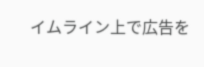イムライン上で広告を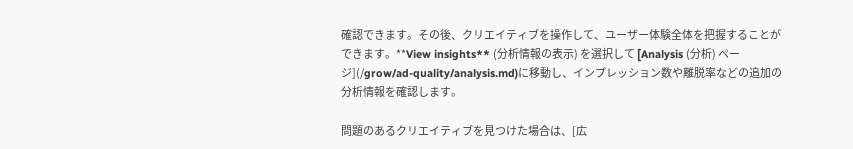確認できます。その後、クリエイティブを操作して、ユーザー体験全体を把握することができます。**View insights** (分析情報の表示) を選択して [Analysis (分析) ページ](/grow/ad-quality/analysis.md)に移動し、インプレッション数や離脱率などの追加の分析情報を確認します。

問題のあるクリエイティブを見つけた場合は、[広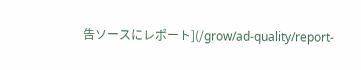告ソースにレポート](/grow/ad-quality/report-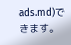ads.md)できます。